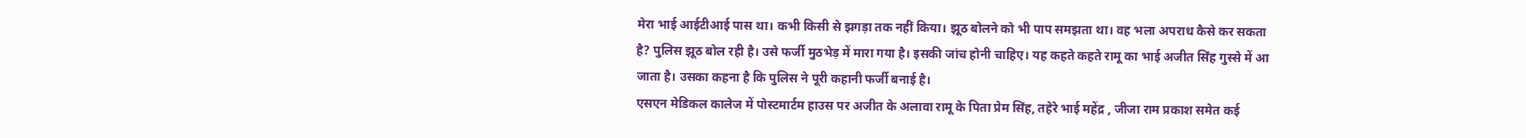मेरा भाई आईटीआई पास था। कभी किसी से झगड़ा तक नहीं किया। झूठ बोलने को भी पाप समझता था। वह भला अपराध कैसे कर सकता है? पुलिस झूठ बोल रही है। उसे फर्जी मुठभेड़ में मारा गया है। इसकी जांच होनी चाहिए। यह कहते कहते रामू का भाई अजीत सिंह गुस्से में आ जाता है। उसका कहना है कि पुलिस ने पूरी कहानी फर्जी बनाई है।
एसएन मेडिकल कालेज में पोस्टमार्टम हाउस पर अजीत के अलावा रामू के पिता प्रेम सिंह, तहेरे भाई महेंद्र , जीजा राम प्रकाश समेत कई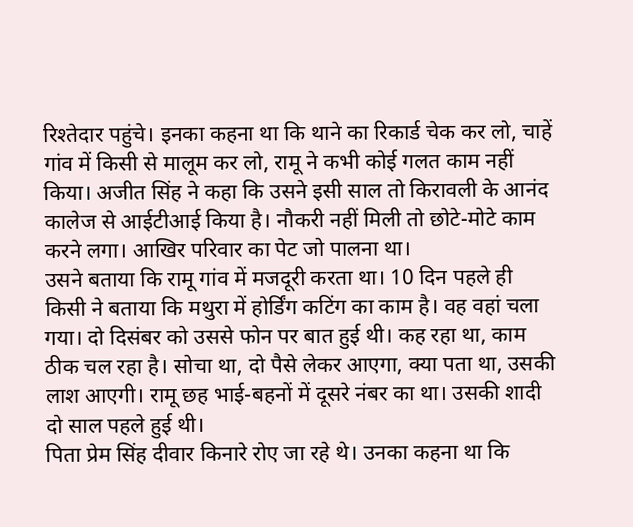रिश्तेदार पहुंचे। इनका कहना था कि थाने का रिकार्ड चेक कर लो, चाहें गांव में किसी से मालूम कर लो, रामू ने कभी कोई गलत काम नहीं किया। अजीत सिंह ने कहा कि उसने इसी साल तो किरावली के आनंद कालेज से आईटीआई किया है। नौकरी नहीं मिली तो छोटे-मोटे काम करने लगा। आखिर परिवार का पेट जो पालना था।
उसने बताया कि रामू गांव में मजदूरी करता था। 10 दिन पहले ही किसी ने बताया कि मथुरा में होर्डिंग कटिंग का काम है। वह वहां चला गया। दो दिसंबर को उससे फोन पर बात हुई थी। कह रहा था, काम ठीक चल रहा है। सोचा था, दो पैसे लेकर आएगा, क्या पता था, उसकी लाश आएगी। रामू छह भाई-बहनों में दूसरे नंबर का था। उसकी शादी दो साल पहले हुई थी।
पिता प्रेम सिंह दीवार किनारे रोए जा रहे थे। उनका कहना था कि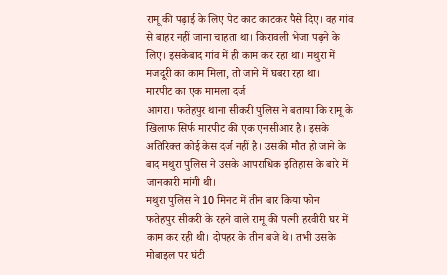रामू की पढ़ाई के लिए पेट काट काटकर पैसे दिए। वह गांव से बाहर नहीं जाना चाहता था। किरावली भेजा पढ़ने के लिए। इसकेबाद गांव में ही काम कर रहा था। मथुरा में मजदूरी का काम मिला, तो जाने में घबरा रहा था।
मारपीट का एक मामला दर्ज
आगरा। फतेहपुर थाना सीकरी पुलिस ने बताया कि रामू के खिलाफ सिर्फ मारपीट की एक एनसीआर है। इसके अतिरिक्त कोई केस दर्ज नहीं है। उसकी मौत हो जाने के बाद मथुरा पुलिस ने उसके आपराधिक इतिहास के बारे में जानकारी मांगी थी।
मथुरा पुलिस ने 10 मिनट में तीन बार किया फोन
फतेहपुर सीकरी के रहने वाले रामू की पत्नी हरवीरी घर में काम कर रही थी। दोपहर के तीन बजे थे। तभी उसके मोबाइल पर घंटी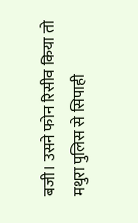बजी। उसने फोन रिसीव किया तो मथुरा पुलिस से सिपाही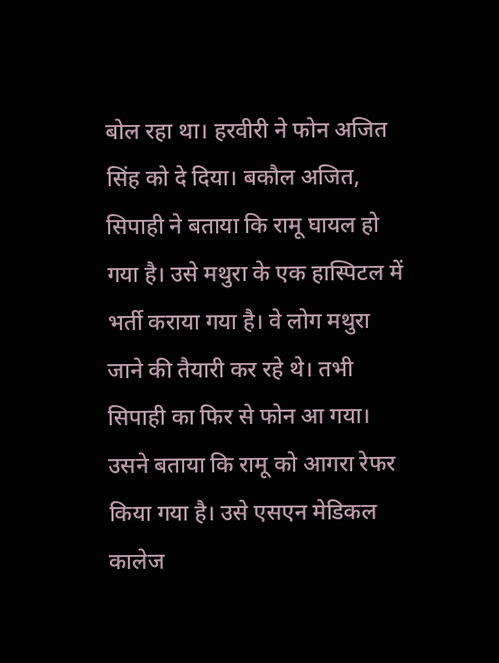बोल रहा था। हरवीरी ने फोन अजित सिंह को दे दिया। बकौल अजित, सिपाही ने बताया कि रामू घायल हो गया है। उसे मथुरा के एक हास्पिटल में भर्ती कराया गया है। वे लोग मथुरा जाने की तैयारी कर रहे थे। तभी सिपाही का फिर से फोन आ गया। उसने बताया कि रामू को आगरा रेफर किया गया है। उसे एसएन मेडिकल कालेज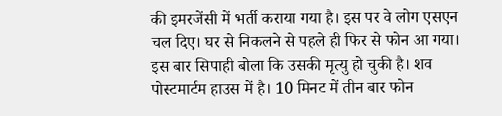की इमरजेंसी में भर्ती कराया गया है। इस पर वे लोग एसएन चल दिए। घर से निकलने से पहले ही फिर से फोन आ गया। इस बार सिपाही बोला कि उसकी मृत्यु हो चुकी है। शव पोस्टमार्टम हाउस में है। 10 मिनट में तीन बार फोन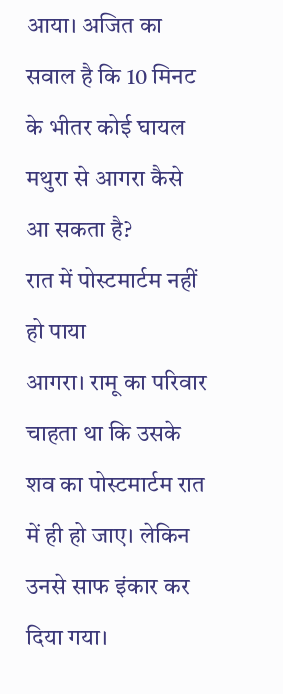आया। अजित का सवाल है कि 10 मिनट के भीतर कोई घायल मथुरा से आगरा कैसे आ सकता है?
रात में पोस्टमार्टम नहीं हो पाया
आगरा। रामू का परिवार चाहता था कि उसके शव का पोस्टमार्टम रात में ही हो जाए। लेकिन उनसे साफ इंकार कर दिया गया।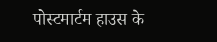पोस्टमार्टम हाउस के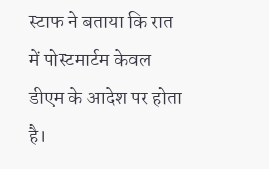स्टाफ ने बताया कि रात में पोस्टमार्टम केवल डीएम के आदेश पर होता है।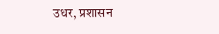उधर, प्रशासन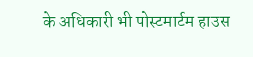के अधिकारी भी पोस्टमार्टम हाउस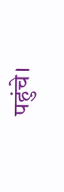पहुंचे।